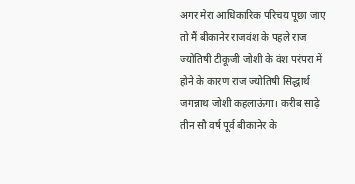अगर मेरा आधिकारिक परिचय पूछा जाए तो मैं बीकानेर राजवंश के पहले राज ज्योतिषी टीकूजी जोशी के वंश परंपरा में होने के कारण राज ज्योतिषी सिद्धार्थ जगन्नाथ जोशी कहलाऊंगा। करीब साढ़े तीन सौ वर्ष पूर्व बीकानेर के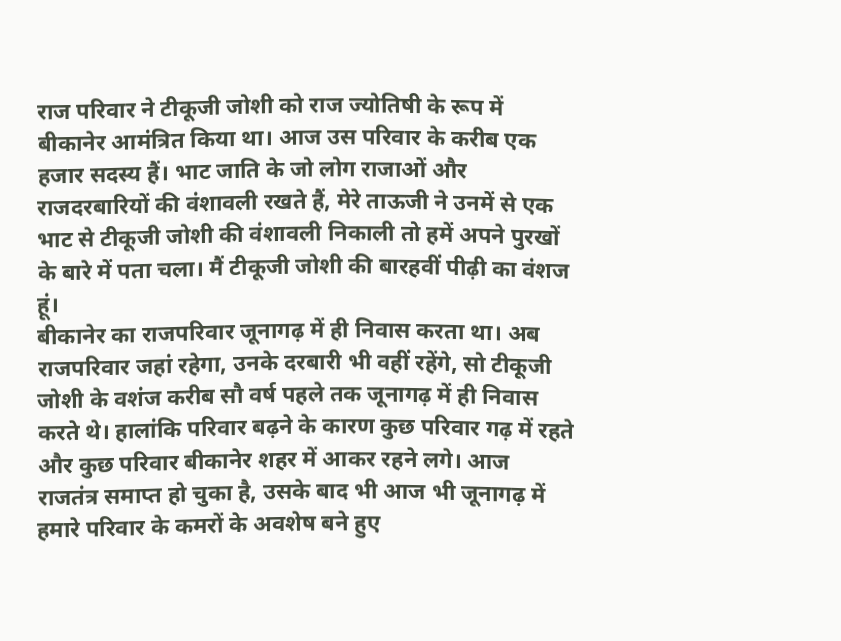राज परिवार ने टीकूजी जोशी को राज ज्योतिषी के रूप में बीकानेर आमंत्रित किया था। आज उस परिवार के करीब एक हजार सदस्य हैं। भाट जाति के जो लोग राजाओं और राजदरबारियों की वंशावली रखते हैं, मेरे ताऊजी ने उनमें से एक भाट से टीकूजी जोशी की वंशावली निकाली तो हमें अपने पुरखों के बारे में पता चला। मैं टीकूजी जोशी की बारहवीं पीढ़ी का वंशज हूं।
बीकानेर का राजपरिवार जूनागढ़ में ही निवास करता था। अब राजपरिवार जहां रहेगा, उनके दरबारी भी वहीं रहेंगे, सो टीकूजी जोशी के वशंज करीब सौ वर्ष पहले तक जूनागढ़ में ही निवास करते थे। हालांकि परिवार बढ़ने के कारण कुछ परिवार गढ़ में रहते और कुछ परिवार बीकानेर शहर में आकर रहने लगे। आज राजतंत्र समाप्त हो चुका है, उसके बाद भी आज भी जूनागढ़ में हमारे परिवार के कमरों के अवशेष बने हुए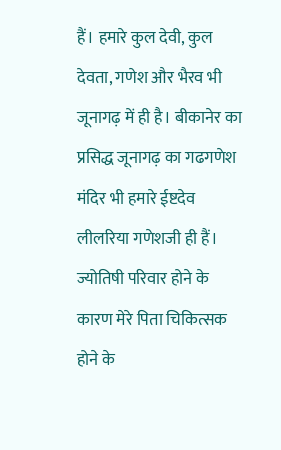हैं। हमारे कुल देवी, कुल देवता, गणेश और भैरव भी जूनागढ़ में ही है। बीकानेर का प्रसिद्ध जूनागढ़ का गढगणेश मंदिर भी हमारे ईष्टदेव लीलरिया गणेशजी ही हैं।
ज्योतिषी परिवार होने के कारण मेरे पिता चिकित्सक होने के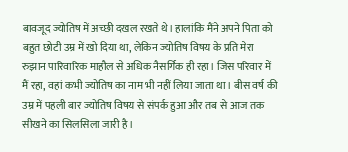बावजूद ज्योतिष में अच्छी दखल रखते थे। हालांकि मैंने अपने पिता को बहुत छोटी उम्र में खो दिया था, लेकिन ज्योतिष विषय के प्रति मेरा रुझान पारिवारिक माहौल से अधिक नैसर्गिक ही रहा। जिस परिवार में मैं रहा, वहां कभी ज्योतिष का नाम भी नहीं लिया जाता था। बीस वर्ष की उम्र में पहली बार ज्योतिष विषय से संपर्क हुआ और तब से आज तक सीखने का सिलसिला जारी है।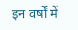इन वर्षों में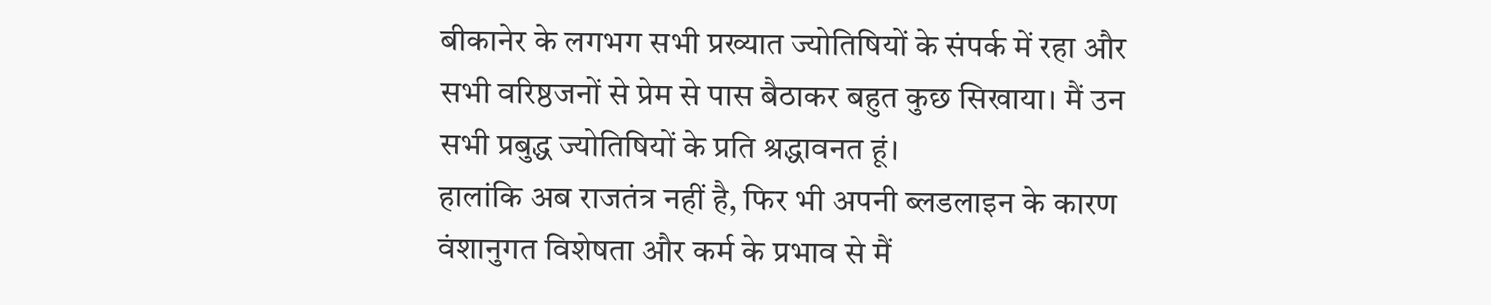बीकानेर के लगभग सभी प्रख्यात ज्योतिषियों के संपर्क में रहा और सभी वरिष्ठजनों से प्रेम से पास बैठाकर बहुत कुछ सिखाया। मैं उन सभी प्रबुद्ध ज्योतिषियों के प्रति श्रद्धावनत हूं।
हालांकि अब राजतंत्र नहीं है, फिर भी अपनी ब्लडलाइन के कारण वंशानुगत विशेषता और कर्म के प्रभाव से मैं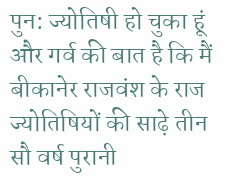पुन: ज्योतिषी हो चुका हूं और गर्व की बात है कि मैं बीकानेर राजवंश के राज ज्योतिषियों की साढ़े तीन सौ वर्ष पुरानी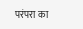परंपरा का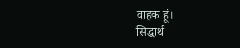वाहक हूं।
सिद्धार्थ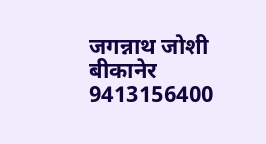जगन्नाथ जोशी
बीकानेर
9413156400